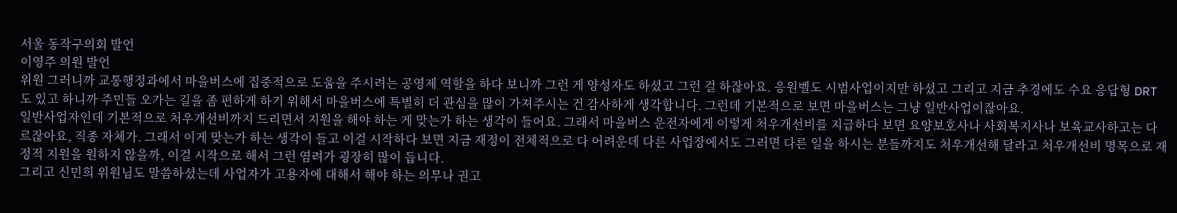서울 동작구의회 발언
이영주 의원 발언
위원 그러니까 교통행정과에서 마을버스에 집중적으로 도움을 주시려는 공영제 역할을 하다 보니까 그런 게 양성자도 하셨고 그런 걸 하잖아요. 응원벨도 시범사업이지만 하셨고 그리고 지금 추경에도 수요 응답형 DRT도 있고 하니까 주민들 오가는 길을 좀 편하게 하기 위해서 마을버스에 특별히 더 관심을 많이 가져주시는 건 감사하게 생각합니다. 그런데 기본적으로 보면 마을버스는 그냥 일반사업이잖아요.
일반사업자인데 기본적으로 처우개선비까지 드리면서 지원을 해야 하는 게 맞는가 하는 생각이 들어요. 그래서 마을버스 운전자에게 이렇게 처우개선비를 지급하다 보면 요양보호사나 사회복지사나 보육교사하고는 다르잖아요, 직종 자체가. 그래서 이게 맞는가 하는 생각이 들고 이걸 시작하다 보면 지금 재정이 전체적으로 다 어려운데 다른 사업장에서도 그러면 다른 일을 하시는 분들까지도 처우개선해 달라고 처우개선비 명목으로 재정적 지원을 원하지 않을까, 이걸 시작으로 해서 그런 염려가 굉장히 많이 듭니다.
그리고 신민희 위원님도 말씀하셨는데 사업자가 고용자에 대해서 해야 하는 의무나 권고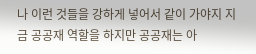나 이런 것들을 강하게 넣어서 같이 가야지 지금 공공재 역할을 하지만 공공재는 아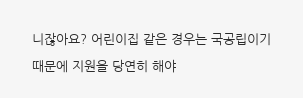니잖아요? 어린이집 같은 경우는 국공립이기 때문에 지원을 당연히 해야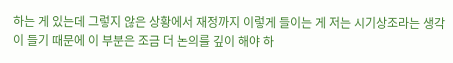하는 게 있는데 그렇지 않은 상황에서 재정까지 이렇게 들이는 게 저는 시기상조라는 생각이 들기 때문에 이 부분은 조금 더 논의를 깊이 해야 하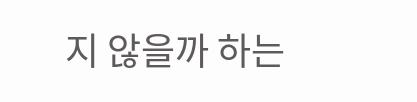지 않을까 하는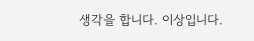생각을 합니다. 이상입니다.